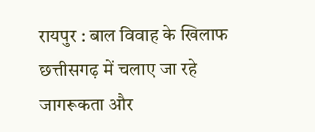रायपुर : बाल विवाह के खिलाफ छत्तीसगढ़ में चलाए जा रहे जागरूकता और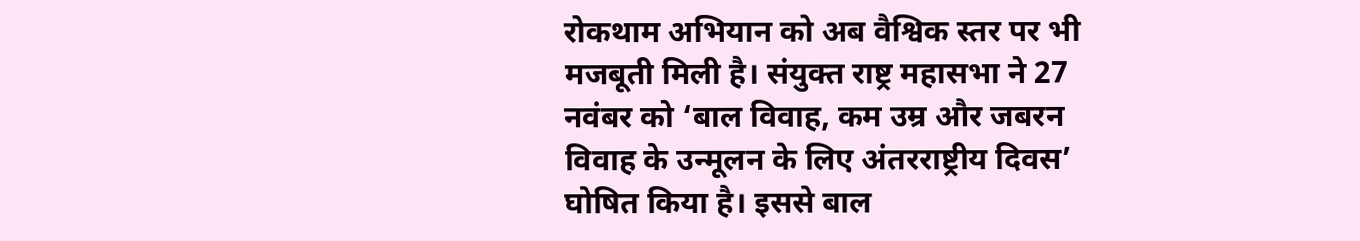रोकथाम अभियान को अब वैश्विक स्तर पर भी मजबूती मिली है। संयुक्त राष्ट्र महासभा ने 27 नवंबर को ‘बाल विवाह, कम उम्र और जबरन विवाह के उन्मूलन के लिए अंतरराष्ट्रीय दिवस’ घोषित किया है। इससे बाल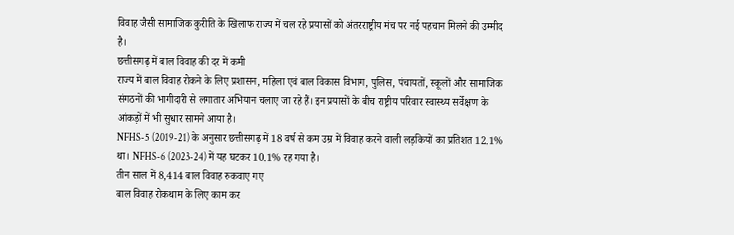विवाह जैसी सामाजिक कुरीति के खिलाफ राज्य में चल रहे प्रयासों को अंतरराष्ट्रीय मंच पर नई पहचान मिलने की उम्मीद है।
छत्तीसगढ़ में बाल विवाह की दर में कमी
राज्य में बाल विवाह रोकने के लिए प्रशासन, महिला एवं बाल विकास विभाग, पुलिस, पंचायतों, स्कूलों और सामाजिक संगठनों की भागीदारी से लगातार अभियान चलाए जा रहे हैं। इन प्रयासों के बीच राष्ट्रीय परिवार स्वास्थ्य सर्वेक्षण के आंकड़ों में भी सुधार सामने आया है।
NFHS-5 (2019-21) के अनुसार छत्तीसगढ़ में 18 वर्ष से कम उम्र में विवाह करने वाली लड़कियों का प्रतिशत 12.1% था। NFHS-6 (2023-24) में यह घटकर 10.1% रह गया है।
तीन साल में 8,414 बाल विवाह रुकवाए गए
बाल विवाह रोकथाम के लिए काम कर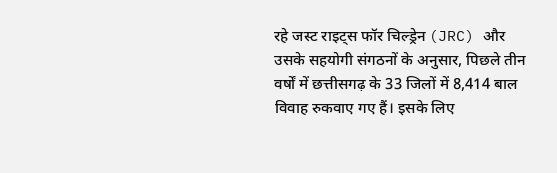रहे जस्ट राइट्स फॉर चिल्ड्रेन (JRC) और उसके सहयोगी संगठनों के अनुसार, पिछले तीन वर्षों में छत्तीसगढ़ के 33 जिलों में 8,414 बाल विवाह रुकवाए गए हैं। इसके लिए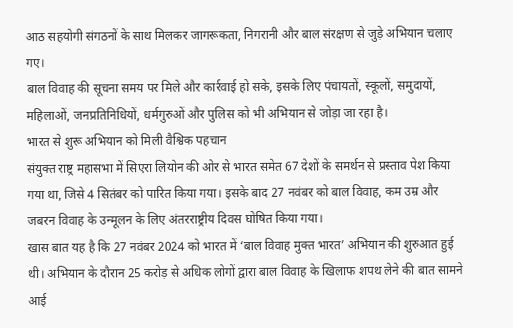आठ सहयोगी संगठनों के साथ मिलकर जागरूकता, निगरानी और बाल संरक्षण से जुड़े अभियान चलाए गए।
बाल विवाह की सूचना समय पर मिले और कार्रवाई हो सके, इसके लिए पंचायतों, स्कूलों, समुदायों, महिलाओं, जनप्रतिनिधियों, धर्मगुरुओं और पुलिस को भी अभियान से जोड़ा जा रहा है।
भारत से शुरू अभियान को मिली वैश्विक पहचान
संयुक्त राष्ट्र महासभा में सिएरा लियोन की ओर से भारत समेत 67 देशों के समर्थन से प्रस्ताव पेश किया गया था, जिसे 4 सितंबर को पारित किया गया। इसके बाद 27 नवंबर को बाल विवाह, कम उम्र और जबरन विवाह के उन्मूलन के लिए अंतरराष्ट्रीय दिवस घोषित किया गया।
खास बात यह है कि 27 नवंबर 2024 को भारत में ‘बाल विवाह मुक्त भारत’ अभियान की शुरुआत हुई थी। अभियान के दौरान 25 करोड़ से अधिक लोगों द्वारा बाल विवाह के खिलाफ शपथ लेने की बात सामने आई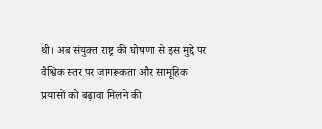थी। अब संयुक्त राष्ट्र की घोषणा से इस मुद्दे पर वैश्विक स्तर पर जागरूकता और सामूहिक प्रयासों को बढ़ावा मिलने की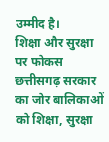उम्मीद है।
शिक्षा और सुरक्षा पर फोकस
छत्तीसगढ़ सरकार का जोर बालिकाओं को शिक्षा, सुरक्षा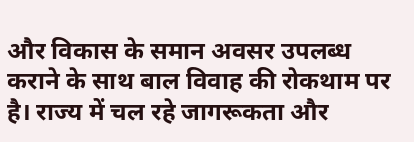और विकास के समान अवसर उपलब्ध कराने के साथ बाल विवाह की रोकथाम पर है। राज्य में चल रहे जागरूकता और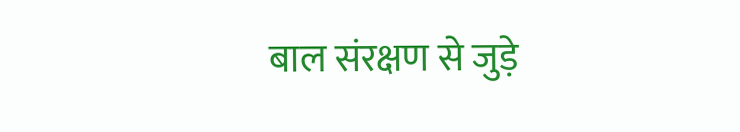बाल संरक्षण से जुड़े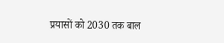प्रयासों को 2030 तक बाल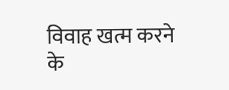विवाह खत्म करने के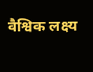वैश्विक लक्ष्य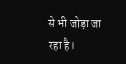से भी जोड़ा जा रहा है।